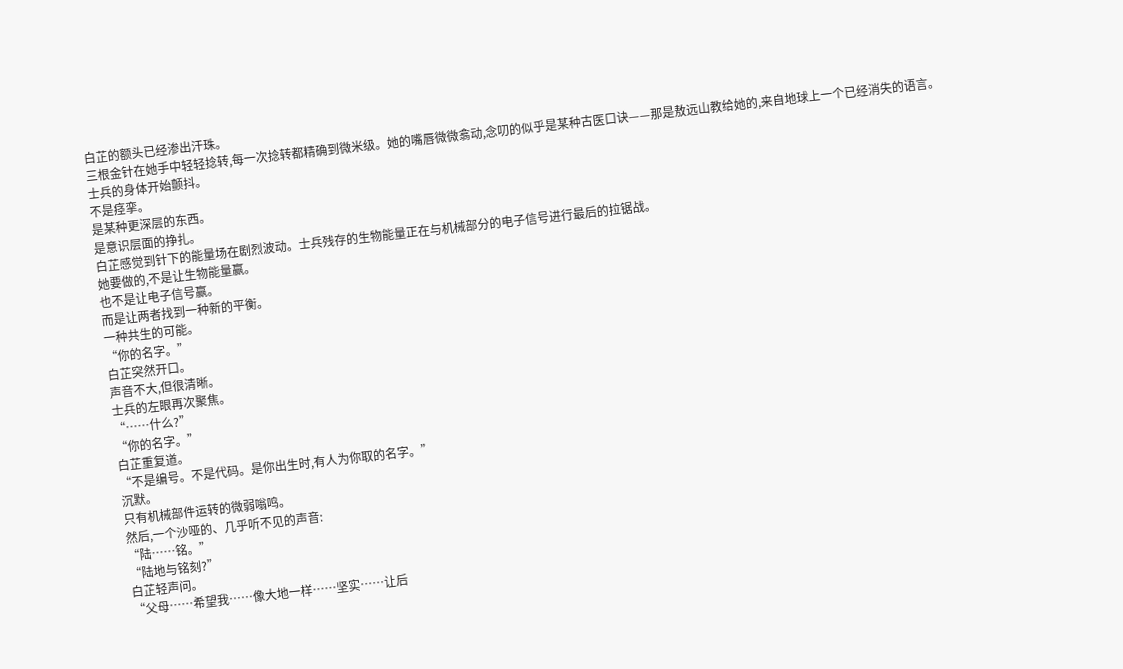白芷的额头已经渗出汗珠。
三根金针在她手中轻轻捻转,每一次捻转都精确到微米级。她的嘴唇微微翕动,念叨的似乎是某种古医口诀——那是敖远山教给她的,来自地球上一个已经消失的语言。
士兵的身体开始颤抖。
不是痉挛。
是某种更深层的东西。
是意识层面的挣扎。
白芷感觉到针下的能量场在剧烈波动。士兵残存的生物能量正在与机械部分的电子信号进行最后的拉锯战。
她要做的,不是让生物能量赢。
也不是让电子信号赢。
而是让两者找到一种新的平衡。
一种共生的可能。
“你的名字。”
白芷突然开口。
声音不大,但很清晰。
士兵的左眼再次聚焦。
“……什么?”
“你的名字。”
白芷重复道。
“不是编号。不是代码。是你出生时,有人为你取的名字。”
沉默。
只有机械部件运转的微弱嗡鸣。
然后,一个沙哑的、几乎听不见的声音:
“陆……铭。”
“陆地与铭刻?”
白芷轻声问。
“父母……希望我……像大地一样……坚实……让后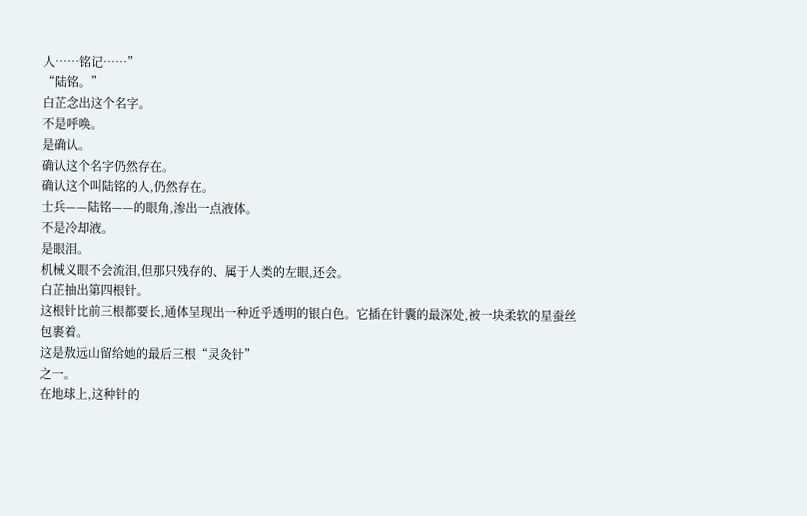人……铭记……”
“陆铭。”
白芷念出这个名字。
不是呼唤。
是确认。
确认这个名字仍然存在。
确认这个叫陆铭的人,仍然存在。
士兵——陆铭——的眼角,渗出一点液体。
不是冷却液。
是眼泪。
机械义眼不会流泪,但那只残存的、属于人类的左眼,还会。
白芷抽出第四根针。
这根针比前三根都要长,通体呈现出一种近乎透明的银白色。它插在针囊的最深处,被一块柔软的星蚕丝包裹着。
这是敖远山留给她的最后三根“灵灸针”
之一。
在地球上,这种针的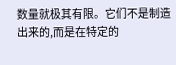数量就极其有限。它们不是制造出来的,而是在特定的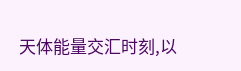天体能量交汇时刻,以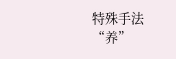特殊手法“养”